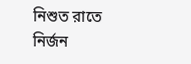নিশুত রাতে নির্জন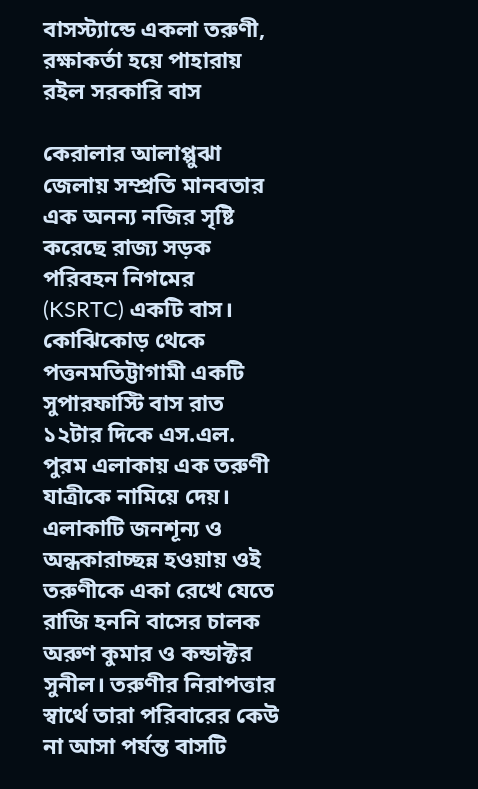বাসস্ট্যান্ডে একলা তরুণী, রক্ষাকর্তা হয়ে পাহারায় রইল সরকারি বাস

কেরালার আলাপ্পুঝা জেলায় সম্প্রতি মানবতার এক অনন্য নজির সৃষ্টি করেছে রাজ্য সড়ক পরিবহন নিগমের (KSRTC) একটি বাস। কোঝিকোড় থেকে পত্তনমতিট্টাগামী একটি সুপারফাস্টি বাস রাত ১২টার দিকে এস.এল. পুরম এলাকায় এক তরুণী যাত্রীকে নামিয়ে দেয়। এলাকাটি জনশূন্য ও অন্ধকারাচ্ছন্ন হওয়ায় ওই তরুণীকে একা রেখে যেতে রাজি হননি বাসের চালক অরুণ কুমার ও কন্ডাক্টর সুনীল। তরুণীর নিরাপত্তার স্বার্থে তারা পরিবারের কেউ না আসা পর্যন্ত বাসটি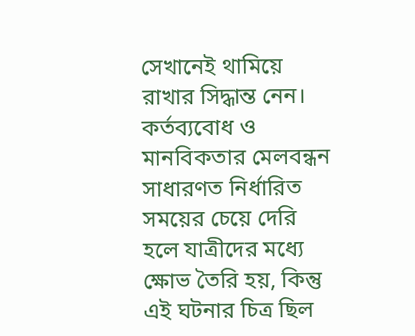সেখানেই থামিয়ে রাখার সিদ্ধান্ত নেন।
কর্তব্যবোধ ও মানবিকতার মেলবন্ধন
সাধারণত নির্ধারিত সময়ের চেয়ে দেরি হলে যাত্রীদের মধ্যে ক্ষোভ তৈরি হয়, কিন্তু এই ঘটনার চিত্র ছিল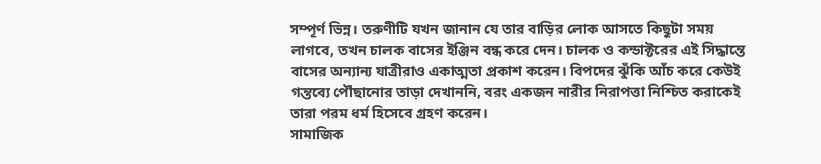সম্পূর্ণ ভিন্ন। তরুণীটি যখন জানান যে তার বাড়ির লোক আসতে কিছুটা সময় লাগবে, তখন চালক বাসের ইঞ্জিন বন্ধ করে দেন। চালক ও কন্ডাক্টরের এই সিদ্ধান্তে বাসের অন্যান্য যাত্রীরাও একাত্মতা প্রকাশ করেন। বিপদের ঝুঁকি আঁচ করে কেউই গন্তব্যে পৌঁছানোর তাড়া দেখাননি, বরং একজন নারীর নিরাপত্তা নিশ্চিত করাকেই তারা পরম ধর্ম হিসেবে গ্রহণ করেন।
সামাজিক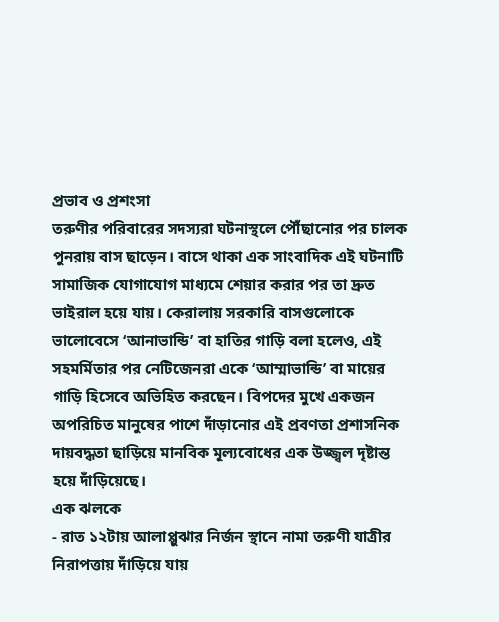প্রভাব ও প্রশংসা
তরুণীর পরিবারের সদস্যরা ঘটনাস্থলে পৌঁছানোর পর চালক পুনরায় বাস ছাড়েন। বাসে থাকা এক সাংবাদিক এই ঘটনাটি সামাজিক যোগাযোগ মাধ্যমে শেয়ার করার পর তা দ্রুত ভাইরাল হয়ে যায়। কেরালায় সরকারি বাসগুলোকে ভালোবেসে ‘আনাভান্ডি’ বা হাতির গাড়ি বলা হলেও, এই সহমর্মিতার পর নেটিজেনরা একে ‘আম্মাভান্ডি’ বা মায়ের গাড়ি হিসেবে অভিহিত করছেন। বিপদের মুখে একজন অপরিচিত মানুষের পাশে দাঁড়ানোর এই প্রবণতা প্রশাসনিক দায়বদ্ধতা ছাড়িয়ে মানবিক মূল্যবোধের এক উজ্জ্বল দৃষ্টান্ত হয়ে দাঁড়িয়েছে।
এক ঝলকে
- রাত ১২টায় আলাপ্পুঝার নির্জন স্থানে নামা তরুণী যাত্রীর নিরাপত্তায় দাঁড়িয়ে যায়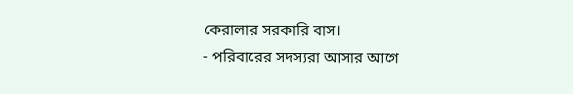কেরালার সরকারি বাস।
- পরিবারের সদস্যরা আসার আগে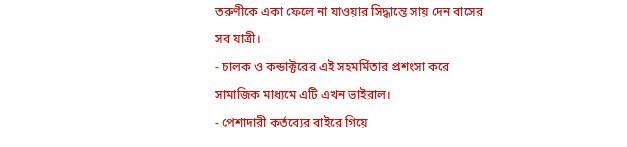তরুণীকে একা ফেলে না যাওয়ার সিদ্ধান্তে সায় দেন বাসের সব যাত্রী।
- চালক ও কন্ডাক্টরের এই সহমর্মিতার প্রশংসা করে সামাজিক মাধ্যমে এটি এখন ভাইরাল।
- পেশাদারী কর্তব্যের বাইরে গিয়ে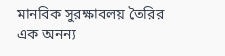মানবিক সুরক্ষাবলয় তৈরির এক অনন্য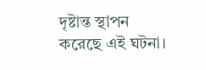দৃষ্টান্ত স্থাপন করেছে এই ঘটনা।